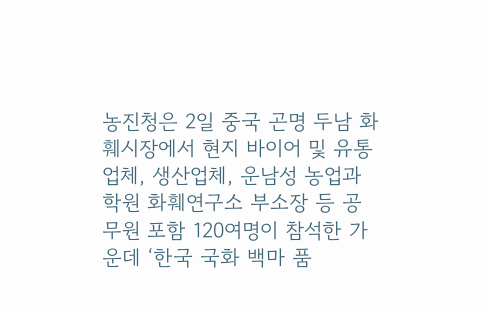농진청은 2일 중국 곤명 두남 화훼시장에서 현지 바이어 및 유통업체, 생산업체, 운남성 농업과학원 화훼연구소 부소장 등 공무원 포함 120여명이 참석한 가운데 ‘한국 국화 백마 품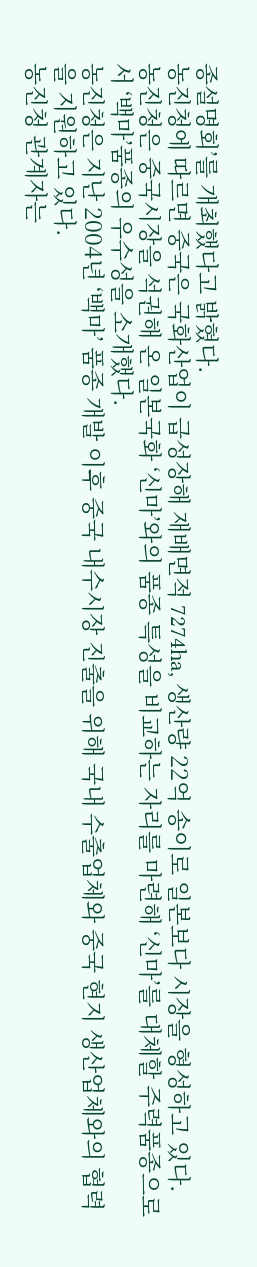종설명회’를 개최했다고 밝혔다.
농진청에 따르면 중국은 국화산업이 급성장해 재배면적 7274ha, 생산량 22억 송이로 일본보다 시장을 형성하고 있다.
농진청은 중국시장을 석권해 온 일본국화 ‘신마’와의 품종 특성을 비교하는 자리를 마련해 ‘신마’를 대체할 주력품종으로서 ‘백마’품종의 우수성을 소개했다.
농진청은 지난 2004년 ‘백마’ 품종 개발 이후 중국 내수시장 진출을 위해 국내 수출업체와 중국 현지 생산업체와의 협력을 지원하고 있다.
농진청 관계자는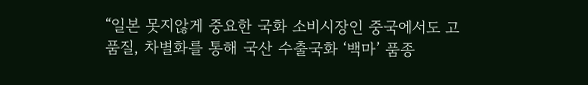“일본 못지않게 중요한 국화 소비시장인 중국에서도 고품질, 차별화를 통해 국산 수출국화 ‘백마’ 품종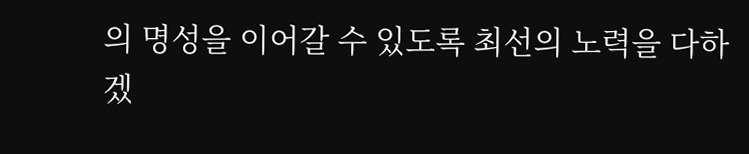의 명성을 이어갈 수 있도록 최선의 노력을 다하겠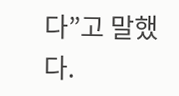다”고 말했다.